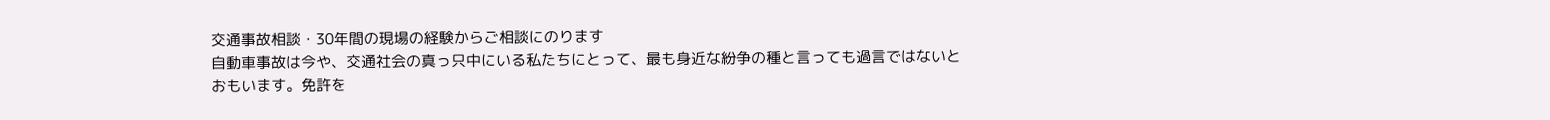交通事故相談・30年間の現場の経験からご相談にのります
自動車事故は今や、交通社会の真っ只中にいる私たちにとって、最も身近な紛争の種と言っても過言ではないと
おもいます。免許を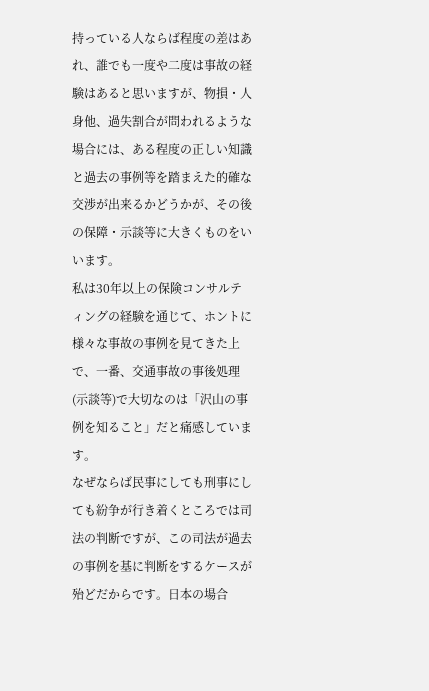持っている人ならば程度の差はあれ、誰でも一度や二度は事故の経験はあると思いますが、物損・人身他、過失割合が問われるような場合には、ある程度の正しい知識と過去の事例等を踏まえた的確な交渉が出来るかどうかが、その後の保障・示談等に大きくものをいいます。
私は30年以上の保険コンサルティングの経験を通じて、ホントに様々な事故の事例を見てきた上で、一番、交通事故の事後処理(示談等)で大切なのは「沢山の事例を知ること」だと痛感しています。
なぜならば民事にしても刑事にしても紛争が行き着くところでは司法の判断ですが、この司法が過去の事例を基に判断をするケースが殆どだからです。日本の場合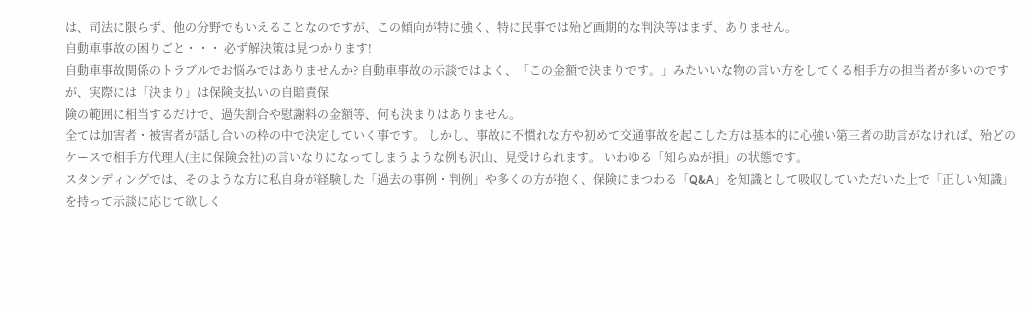は、司法に限らず、他の分野でもいえることなのですが、この傾向が特に強く、特に民事では殆ど画期的な判決等はまず、ありません。
自動車事故の困りごと・・・ 必ず解決策は見つかります!
自動車事故関係のトラブルでお悩みではありませんか? 自動車事故の示談ではよく、「この金額で決まりです。」みたいいな物の言い方をしてくる相手方の担当者が多いのですが、実際には「決まり」は保険支払いの自賠責保
険の範囲に相当するだけで、過失割合や慰謝料の金額等、何も決まりはありません。
全ては加害者・被害者が話し合いの枠の中で決定していく事です。 しかし、事故に不慣れな方や初めて交通事故を起こした方は基本的に心強い第三者の助言がなければ、殆どのケースで相手方代理人(主に保険会社)の言いなりになってしまうような例も沢山、見受けられます。 いわゆる「知らぬが損」の状態です。
スタンディングでは、そのような方に私自身が経験した「過去の事例・判例」や多くの方が抱く、保険にまつわる「Q&A」を知識として吸収していただいた上で「正しい知識」を持って示談に応じて欲しく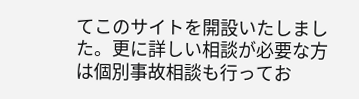てこのサイトを開設いたしました。更に詳しい相談が必要な方は個別事故相談も行ってお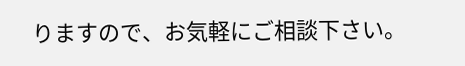りますので、お気軽にご相談下さい。